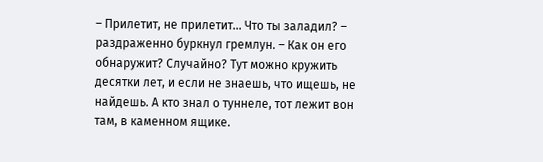– Прилетит, не прилетит… Что ты заладил? – раздраженно буркнул гремлун. – Как он его обнаружит? Случайно? Тут можно кружить десятки лет, и если не знаешь, что ищешь, не найдешь. А кто знал о туннеле, тот лежит вон там, в каменном ящике.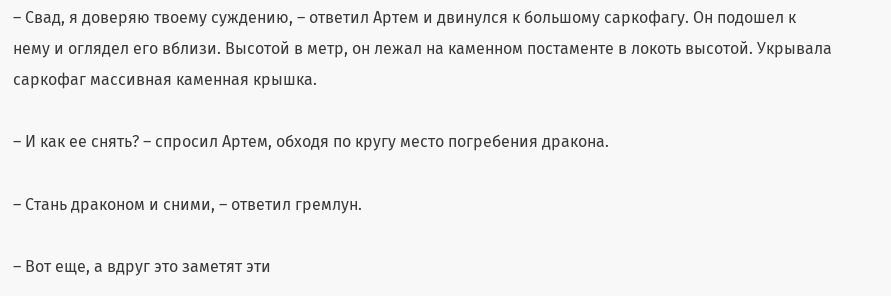– Свад, я доверяю твоему суждению, – ответил Артем и двинулся к большому саркофагу. Он подошел к нему и оглядел его вблизи. Высотой в метр, он лежал на каменном постаменте в локоть высотой. Укрывала саркофаг массивная каменная крышка.

– И как ее снять? – спросил Артем, обходя по кругу место погребения дракона.

– Стань драконом и сними, – ответил гремлун.

– Вот еще, а вдруг это заметят эти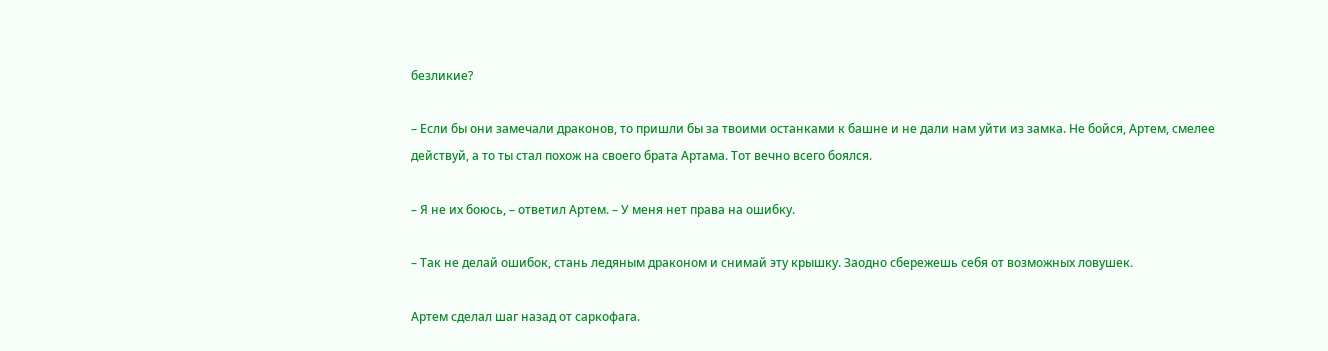безликие?

– Если бы они замечали драконов, то пришли бы за твоими останками к башне и не дали нам уйти из замка. Не бойся, Артем, смелее действуй, а то ты стал похож на своего брата Артама. Тот вечно всего боялся.

– Я не их боюсь, – ответил Артем. – У меня нет права на ошибку.

– Так не делай ошибок, стань ледяным драконом и снимай эту крышку. Заодно сбережешь себя от возможных ловушек.

Артем сделал шаг назад от саркофага.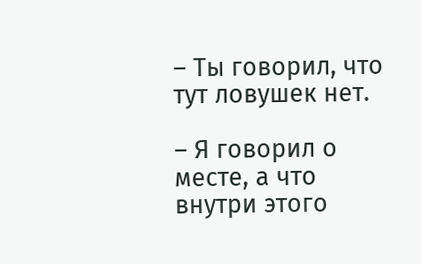– Ты говорил, что тут ловушек нет.

– Я говорил о месте, а что внутри этого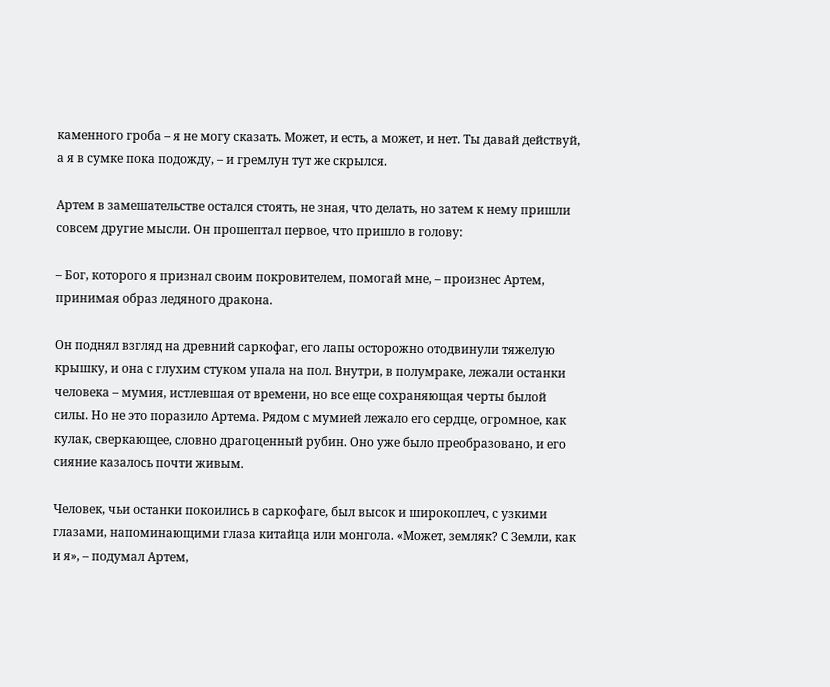каменного гроба – я не могу сказать. Может, и есть, а может, и нет. Ты давай действуй, а я в сумке пока подожду, – и гремлун тут же скрылся.

Артем в замешательстве остался стоять, не зная, что делать, но затем к нему пришли совсем другие мысли. Он прошептал первое, что пришло в голову:

– Бог, которого я признал своим покровителем, помогай мне, – произнес Артем, принимая образ ледяного дракона.

Он поднял взгляд на древний саркофаг, его лапы осторожно отодвинули тяжелую крышку, и она с глухим стуком упала на пол. Внутри, в полумраке, лежали останки человека – мумия, истлевшая от времени, но все еще сохраняющая черты былой силы. Но не это поразило Артема. Рядом с мумией лежало его сердце, огромное, как кулак, сверкающее, словно драгоценный рубин. Оно уже было преобразовано, и его сияние казалось почти живым.

Человек, чьи останки покоились в саркофаге, был высок и широкоплеч, с узкими глазами, напоминающими глаза китайца или монгола. «Может, земляк? С Земли, как и я», – подумал Артем,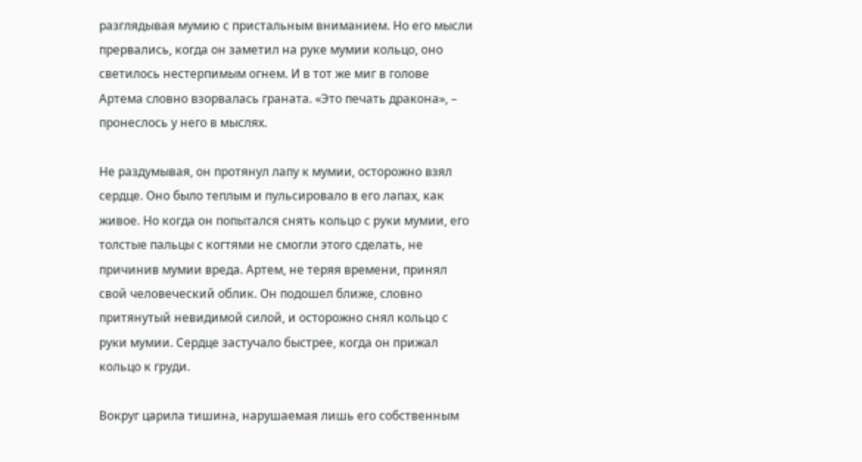разглядывая мумию с пристальным вниманием. Но его мысли прервались, когда он заметил на руке мумии кольцо, оно светилось нестерпимым огнем. И в тот же миг в голове Артема словно взорвалась граната. «Это печать дракона», – пронеслось у него в мыслях.

Не раздумывая, он протянул лапу к мумии, осторожно взял сердце. Оно было теплым и пульсировало в его лапах, как живое. Но когда он попытался снять кольцо с руки мумии, его толстые пальцы с когтями не смогли этого сделать, не причинив мумии вреда. Артем, не теряя времени, принял свой человеческий облик. Он подошел ближе, словно притянутый невидимой силой, и осторожно снял кольцо с руки мумии. Сердце застучало быстрее, когда он прижал кольцо к груди.

Вокруг царила тишина, нарушаемая лишь его собственным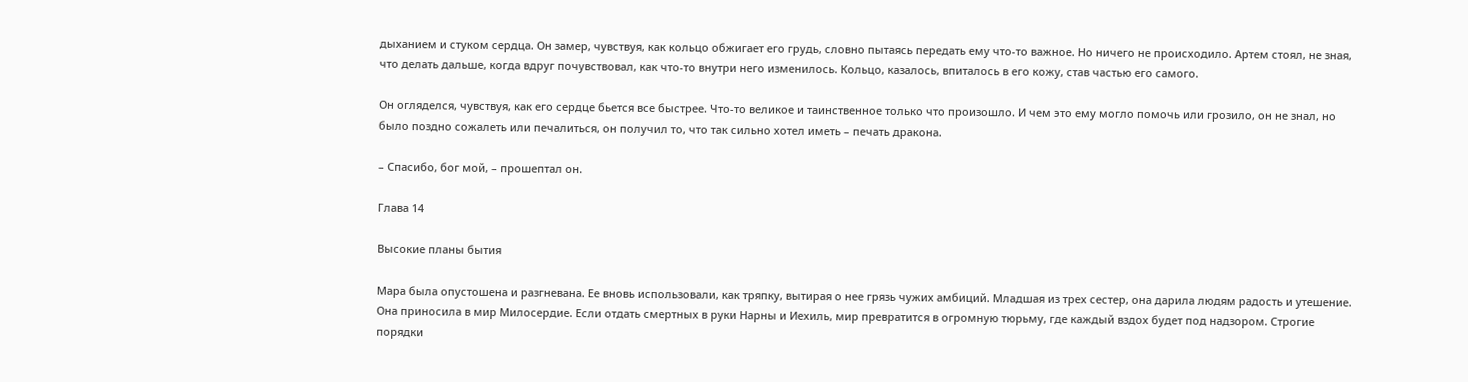дыханием и стуком сердца. Он замер, чувствуя, как кольцо обжигает его грудь, словно пытаясь передать ему что-то важное. Но ничего не происходило. Артем стоял, не зная, что делать дальше, когда вдруг почувствовал, как что-то внутри него изменилось. Кольцо, казалось, впиталось в его кожу, став частью его самого.

Он огляделся, чувствуя, как его сердце бьется все быстрее. Что-то великое и таинственное только что произошло. И чем это ему могло помочь или грозило, он не знал, но было поздно сожалеть или печалиться, он получил то, что так сильно хотел иметь – печать дракона.

– Спасибо, бог мой, – прошептал он.

Глава 14

Высокие планы бытия

Мара была опустошена и разгневана. Ее вновь использовали, как тряпку, вытирая о нее грязь чужих амбиций. Младшая из трех сестер, она дарила людям радость и утешение. Она приносила в мир Милосердие. Если отдать смертных в руки Нарны и Иехиль, мир превратится в огромную тюрьму, где каждый вздох будет под надзором. Строгие порядки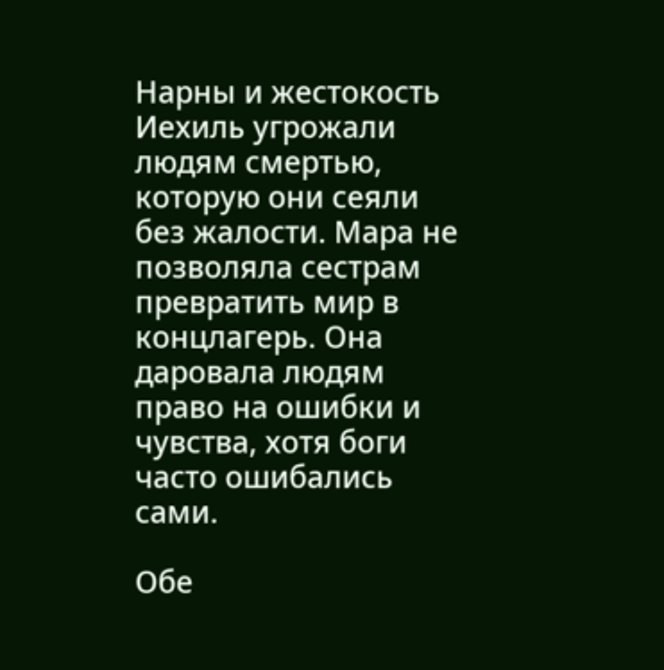Нарны и жестокость Иехиль угрожали людям смертью, которую они сеяли без жалости. Мара не позволяла сестрам превратить мир в концлагерь. Она даровала людям право на ошибки и чувства, хотя боги часто ошибались сами.

Обе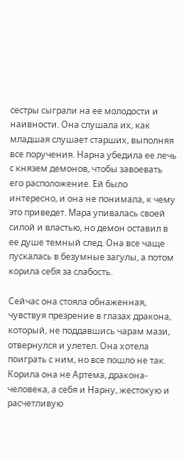сестры сыграли на ее молодости и наивности. Она слушала их, как младшая слушает старших, выполняя все поручения. Нарна убедила ее лечь с князем демонов, чтобы завоевать его расположение. Ей было интересно, и она не понимала, к чему это приведет. Мара упивалась своей силой и властью, но демон оставил в ее душе темный след. Она все чаще пускалась в безумные загулы, а потом корила себя за слабость.

Сейчас она стояла обнаженная, чувствуя презрение в глазах дракона, который, не поддавшись чарам мази, отвернулся и улетел. Она хотела поиграть с ним, но все пошло не так. Корила она не Артема, дракона-человека, а себя и Нарну, жестокую и расчетливую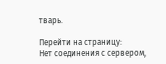тварь.

Перейти на страницу:
Нет соединения с сервером,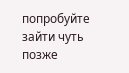попробуйте зайти чуть позже